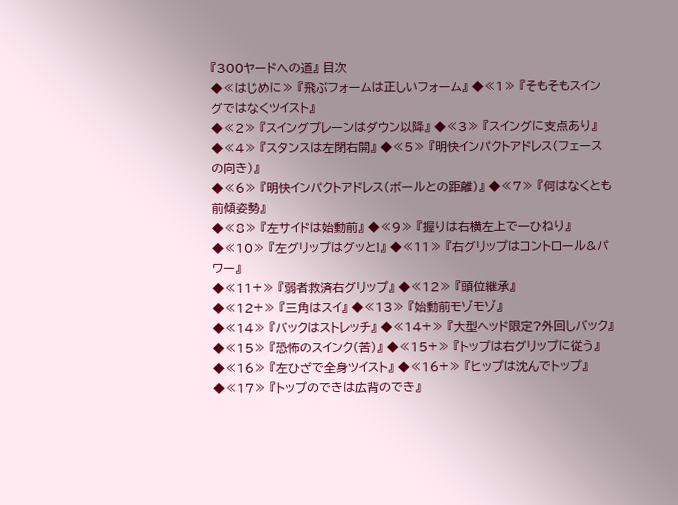『300ヤードへの道』 目次
◆≪はじめに≫ 『飛ぶフォームは正しいフォーム』 ◆≪1≫ 『そもそもスイングではなくツイスト』
◆≪2≫ 『スイングプレーンはダウン以降』 ◆≪3≫ 『スイングに支点あり』
◆≪4≫ 『スタンスは左閉右開』 ◆≪5≫ 『明快インパクトアドレス(フェースの向き)』
◆≪6≫ 『明快インパクトアドレス(ボールとの距離)』 ◆≪7≫ 『何はなくとも前傾姿勢』
◆≪8≫ 『左サイドは始動前』 ◆≪9≫ 『握りは右横左上で一ひねり』
◆≪10≫ 『左グリップはグッと!』 ◆≪11≫ 『右グリップはコントロール&パワー』
◆≪11+≫ 『弱者救済右グリップ』 ◆≪12≫ 『頭位継承』
◆≪12+≫ 『三角はスイ』 ◆≪13≫ 『始動前モゾモゾ』
◆≪14≫ 『バックはストレッチ』 ◆≪14+≫ 『大型ヘッド限定?外回しバック』
◆≪15≫ 『恐怖のスインク(苦)』 ◆≪15+≫ 『トップは右グリップに従う』
◆≪16≫ 『左ひざで全身ツイスト』 ◆≪16+≫ 『ヒップは沈んでトップ』
◆≪17≫ 『トップのできは広背のでき』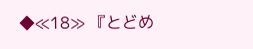◆≪18≫ 『とどめ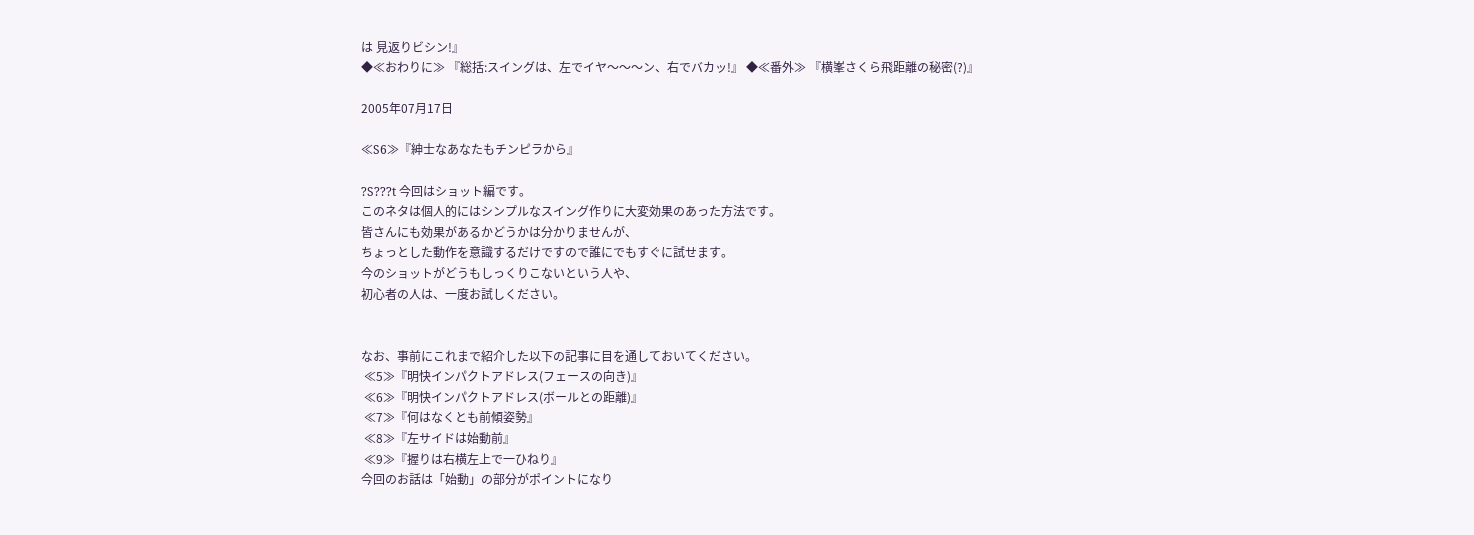は 見返りビシン!』
◆≪おわりに≫ 『総括:スイングは、左でイヤ〜〜〜ン、右でバカッ!』 ◆≪番外≫ 『横峯さくら飛距離の秘密(?)』

2005年07月17日

≪S6≫『紳士なあなたもチンピラから』

?S???t 今回はショット編です。
このネタは個人的にはシンプルなスイング作りに大変効果のあった方法です。
皆さんにも効果があるかどうかは分かりませんが、
ちょっとした動作を意識するだけですので誰にでもすぐに試せます。
今のショットがどうもしっくりこないという人や、
初心者の人は、一度お試しください。


なお、事前にこれまで紹介した以下の記事に目を通しておいてください。
 ≪5≫『明快インパクトアドレス(フェースの向き)』
 ≪6≫『明快インパクトアドレス(ボールとの距離)』
 ≪7≫『何はなくとも前傾姿勢』
 ≪8≫『左サイドは始動前』
 ≪9≫『握りは右横左上で一ひねり』
今回のお話は「始動」の部分がポイントになり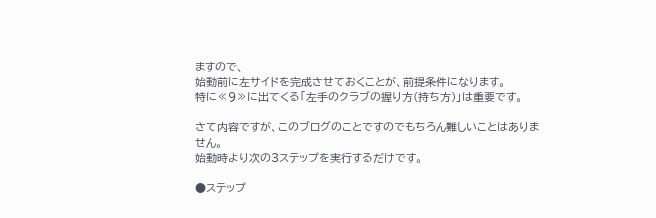ますので、
始動前に左サイドを完成させておくことが、前提条件になります。
特に≪9≫に出てくる「左手のクラブの握り方(持ち方)」は重要です。

さて内容ですが、このブログのことですのでもちろん難しいことはありません。
始動時より次の3ステップを実行するだけです。

●ステップ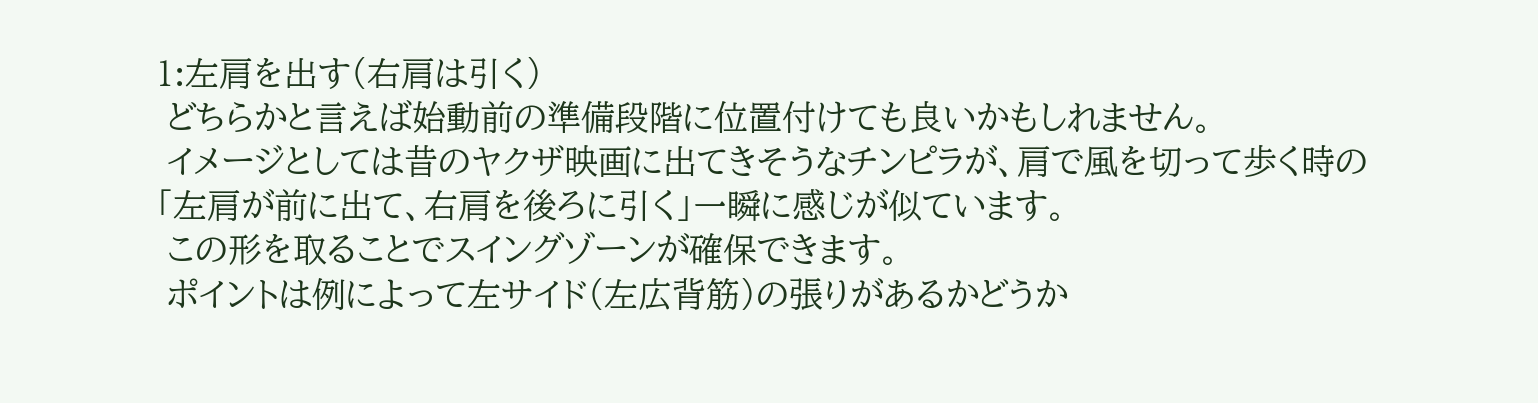1:左肩を出す(右肩は引く)
 どちらかと言えば始動前の準備段階に位置付けても良いかもしれません。
 イメージとしては昔のヤクザ映画に出てきそうなチンピラが、肩で風を切って歩く時の 「左肩が前に出て、右肩を後ろに引く」一瞬に感じが似ています。
 この形を取ることでスイングゾーンが確保できます。
 ポイントは例によって左サイド(左広背筋)の張りがあるかどうか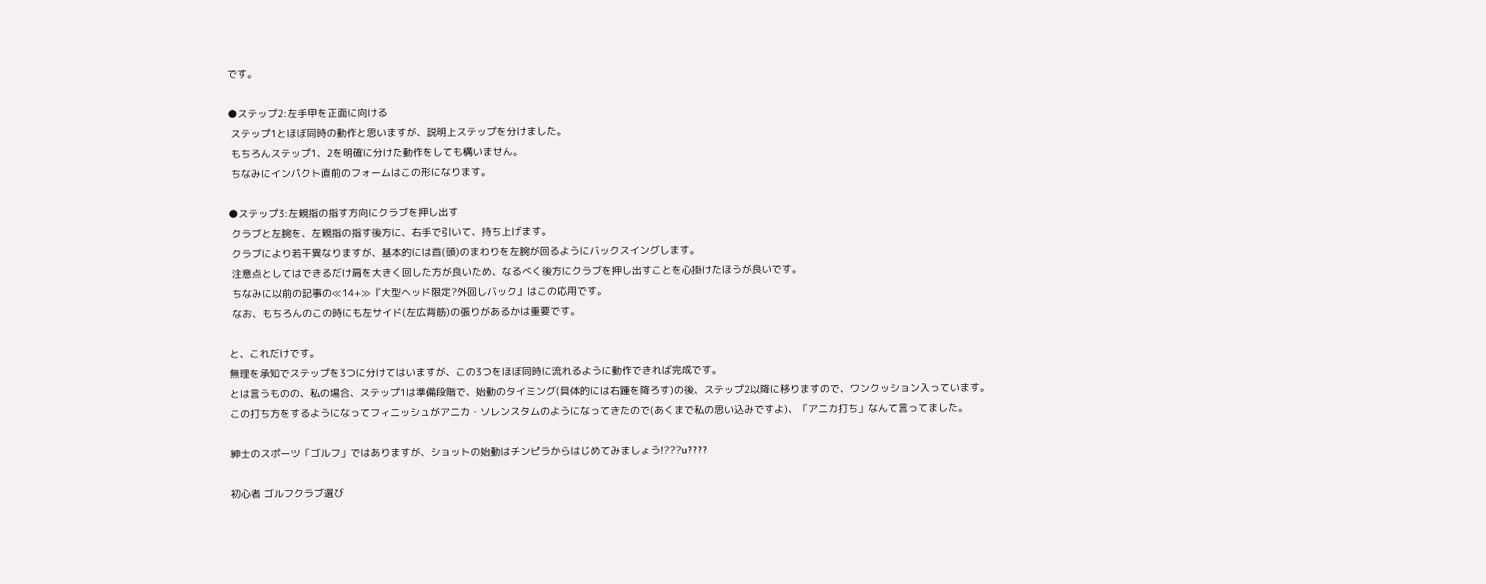です。

●ステップ2:左手甲を正面に向ける
 ステップ1とほぼ同時の動作と思いますが、説明上ステップを分けました。
 もちろんステップ1、2を明確に分けた動作をしても構いません。
 ちなみにインパクト直前のフォームはこの形になります。

●ステップ3:左親指の指す方向にクラブを押し出す
 クラブと左腕を、左親指の指す後方に、右手で引いて、持ち上げます。
 クラブにより若干異なりますが、基本的には首(頭)のまわりを左腕が回るようにバックスイングします。
 注意点としてはできるだけ肩を大きく回した方が良いため、なるべく後方にクラブを押し出すことを心掛けたほうが良いです。
 ちなみに以前の記事の≪14+≫『大型ヘッド限定?外回しバック』はこの応用です。
 なお、もちろんのこの時にも左サイド(左広背筋)の張りがあるかは重要です。

と、これだけです。
無理を承知でステップを3つに分けてはいますが、この3つをほぼ同時に流れるように動作できれば完成です。
とは言うものの、私の場合、ステップ1は準備段階で、始動のタイミング(具体的には右踵を降ろす)の後、ステップ2以降に移りますので、ワンクッション入っています。
この打ち方をするようになってフィニッシュがアニカ・ソレンスタムのようになってきたので(あくまで私の思い込みですよ)、「アニカ打ち」なんて言ってました。

紳士のスポーツ「ゴルフ」ではありますが、ショットの始動はチンピラからはじめてみましょう!???u????

初心者 ゴルフクラブ選び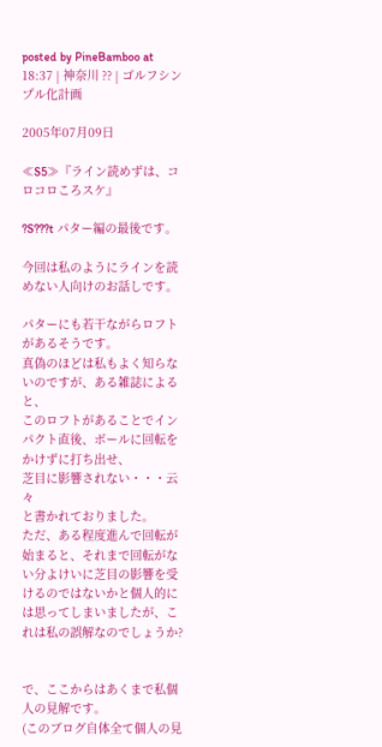posted by PineBamboo at 18:37 | 神奈川 ?? | ゴルフシンプル化計画

2005年07月09日

≪S5≫『ライン読めずは、コロコロころスケ』

?S???t パター編の最後です。

今回は私のようにラインを読めない人向けのお話しです。

パターにも若干ながらロフトがあるそうです。
真偽のほどは私もよく知らないのですが、ある雑誌によると、
このロフトがあることでインパクト直後、ボールに回転をかけずに打ち出せ、
芝目に影響されない・・・云々
と書かれておりました。
ただ、ある程度進んで回転が始まると、それまで回転がない分よけいに芝目の影響を受けるのではないかと個人的には思ってしまいましたが、これは私の誤解なのでしょうか?


で、ここからはあくまで私個人の見解です。
(このブログ自体全て個人の見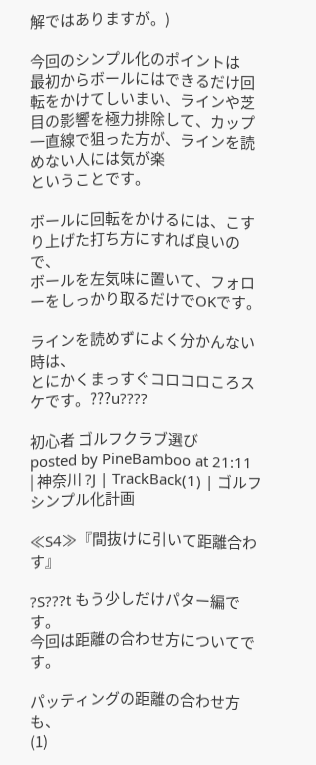解ではありますが。)

今回のシンプル化のポイントは
最初からボールにはできるだけ回転をかけてしいまい、ラインや芝目の影響を極力排除して、カップ一直線で狙った方が、ラインを読めない人には気が楽
ということです。

ボールに回転をかけるには、こすり上げた打ち方にすれば良いので、
ボールを左気味に置いて、フォローをしっかり取るだけでOKです。

ラインを読めずによく分かんない時は、
とにかくまっすぐコロコロころスケです。???u????

初心者 ゴルフクラブ選び
posted by PineBamboo at 21:11 | 神奈川 ?J | TrackBack(1) | ゴルフシンプル化計画

≪S4≫『間抜けに引いて距離合わす』

?S???t もう少しだけパター編です。
今回は距離の合わせ方についてです。

パッティングの距離の合わせ方も、
(1)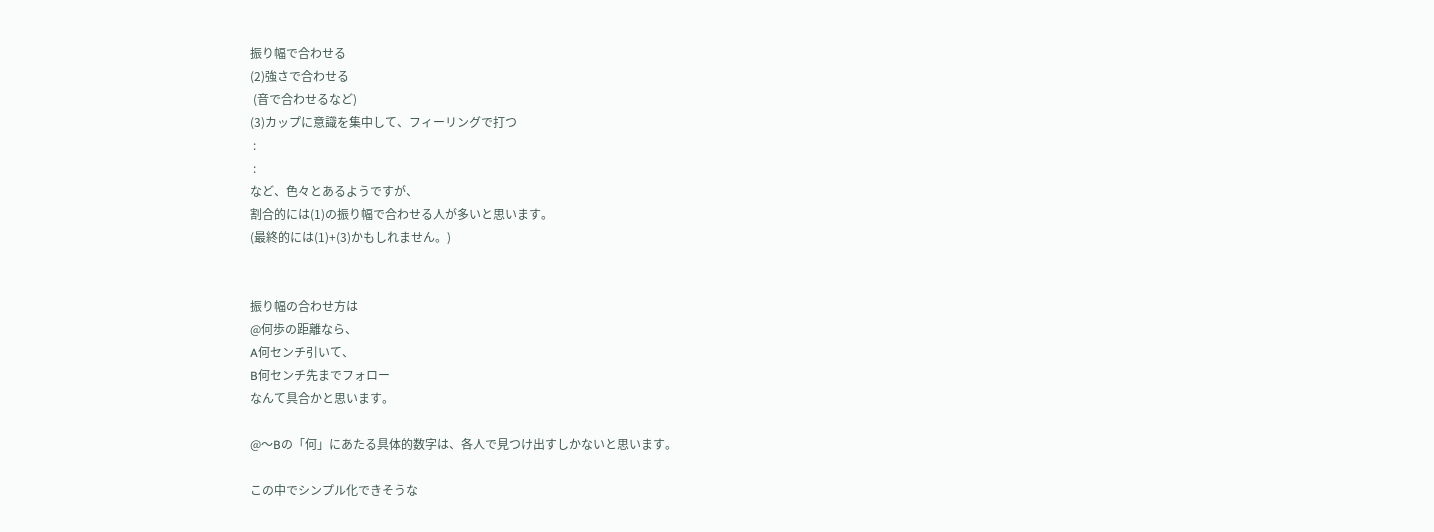振り幅で合わせる
(2)強さで合わせる
 (音で合わせるなど)
(3)カップに意識を集中して、フィーリングで打つ
 :
 :
など、色々とあるようですが、
割合的には(1)の振り幅で合わせる人が多いと思います。
(最終的には(1)+(3)かもしれません。)


振り幅の合わせ方は
@何歩の距離なら、
A何センチ引いて、
B何センチ先までフォロー
なんて具合かと思います。

@〜Bの「何」にあたる具体的数字は、各人で見つけ出すしかないと思います。

この中でシンプル化できそうな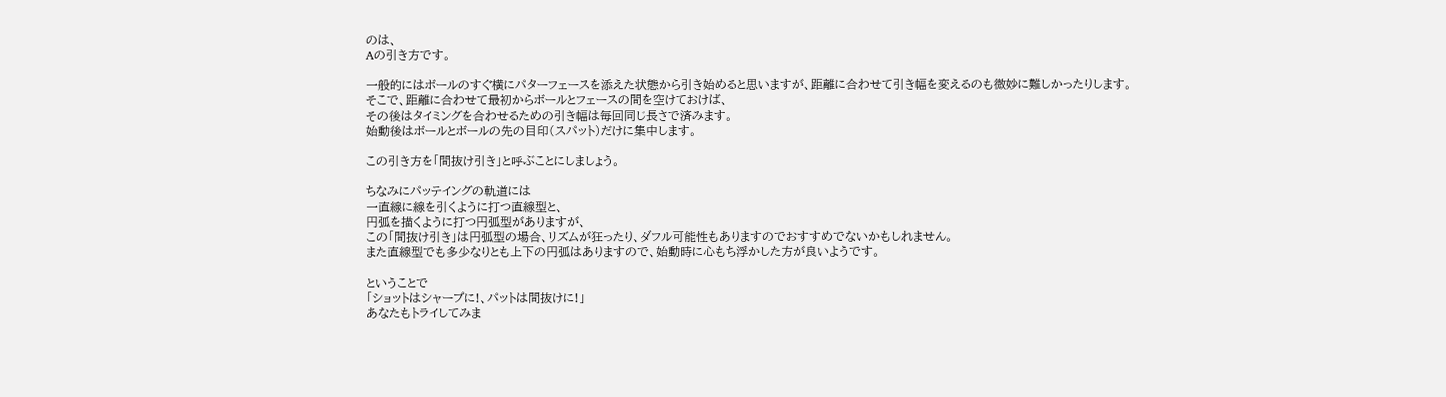のは、
Aの引き方です。

一般的にはボールのすぐ横にパターフェースを添えた状態から引き始めると思いますが、距離に合わせて引き幅を変えるのも微妙に難しかったりします。
そこで、距離に合わせて最初からボールとフェースの間を空けておけば、
その後はタイミングを合わせるための引き幅は毎回同じ長さで済みます。
始動後はボールとボールの先の目印(スパット)だけに集中します。

この引き方を「間抜け引き」と呼ぶことにしましょう。

ちなみにパッテイングの軌道には
一直線に線を引くように打つ直線型と、
円弧を描くように打つ円弧型がありますが、
この「間抜け引き」は円弧型の場合、リズムが狂ったり、ダフル可能性もありますのでおすすめでないかもしれません。
また直線型でも多少なりとも上下の円弧はありますので、始動時に心もち浮かした方が良いようです。

ということで
「ショットはシャープに!、パットは間抜けに!」
あなたもトライしてみま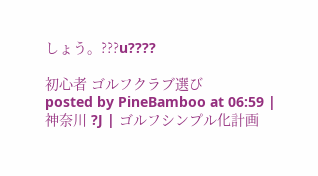しょう。???u????

初心者 ゴルフクラブ選び
posted by PineBamboo at 06:59 | 神奈川 ?J | ゴルフシンプル化計画